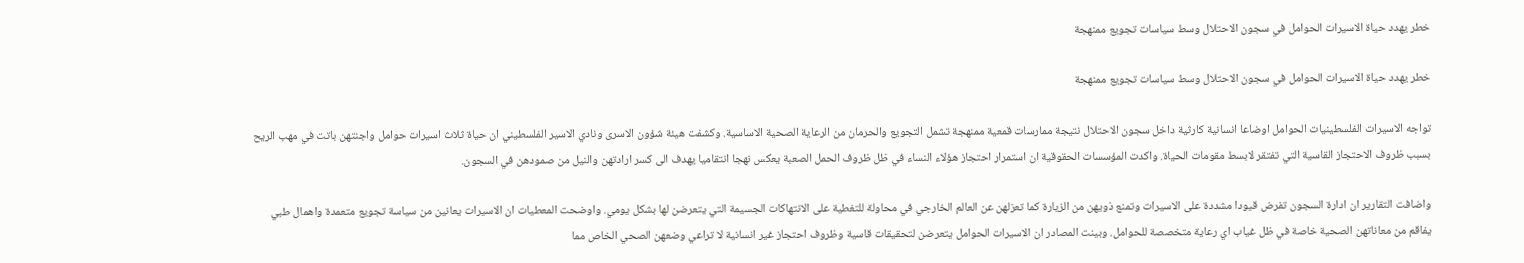خطر يهدد حياة الاسيرات الحوامل في سجون الاحتلال وسط سياسات تجويع ممنهجة

خطر يهدد حياة الاسيرات الحوامل في سجون الاحتلال وسط سياسات تجويع ممنهجة

تواجه الاسيرات الفلسطينيات الحوامل اوضاعا انسانية كارثية داخل سجون الاحتلال نتيجة ممارسات قمعية ممنهجة تشمل التجويع والحرمان من الرعاية الصحية الاساسية. وكشفت هيئة شؤون الاسرى ونادي الاسير الفلسطيني ان حياة ثلاث اسيرات حوامل واجنتهن باتت في مهب الريح بسبب ظروف الاحتجاز القاسية التي تفتقر لابسط مقومات الحياة. واكدت المؤسسات الحقوقية ان استمرار احتجاز هؤلاء النساء في ظل ظروف الحمل الصعبة يعكس نهجا انتقاميا يهدف الى كسر ارادتهن والنيل من صمودهن في السجون.

واضافت التقارير ان ادارة السجون تفرض قيودا مشددة على الاسيرات وتمنع ذويهن من الزيارة كما تعزلهن عن العالم الخارجي في محاولة للتغطية على الانتهاكات الجسيمة التي يتعرضن لها بشكل يومي. واوضحت المعطيات ان الاسيرات يعانين من سياسة تجويع متعمدة واهمال طبي يفاقم من معاناتهن الصحية خاصة في ظل غياب اي رعاية متخصصة للحوامل. وبينت المصادر ان الاسيرات الحوامل يتعرضن لتحقيقات قاسية وظروف احتجاز غير انسانية لا تراعي وضعهن الصحي الخاص مما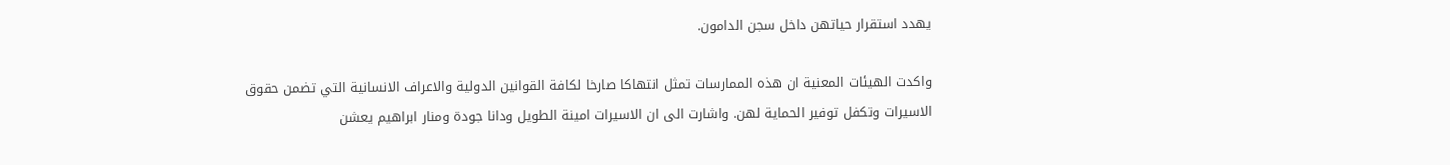يهدد استقرار حياتهن داخل سجن الدامون.

واكدت الهيئات المعنية ان هذه الممارسات تمثل انتهاكا صارخا لكافة القوانين الدولية والاعراف الانسانية التي تضمن حقوق الاسيرات وتكفل توفير الحماية لهن. واشارت الى ان الاسيرات امينة الطويل ودانا جودة ومنار ابراهيم يعشن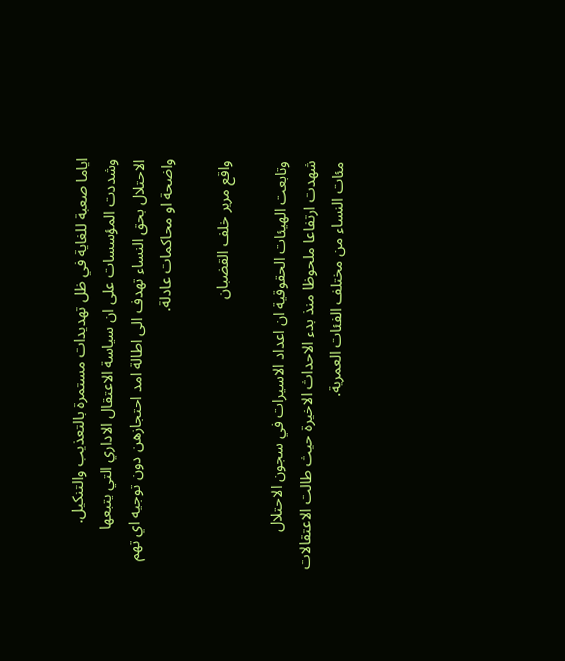اياما صعبة للغاية في ظل تهديدات مستمرة بالتعذيب والتنكيل. وشددت المؤسسات على ان سياسة الاعتقال الاداري التي يتبعها الاحتلال بحق النساء تهدف الى اطالة امد احتجازهن دون توجيه اي تهم واضحة او محاكمات عادلة.

واقع مرير خلف القضبان

وتابعت الهيئات الحقوقية ان اعداد الاسيرات في سجون الاحتلال شهدت ارتفاعا ملحوظا منذ بدء الاحداث الاخيرة حيث طالت الاعتقالات مئات النساء من مختلف الفئات العمرية.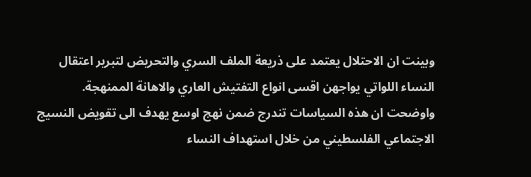وبينت ان الاحتلال يعتمد على ذريعة الملف السري والتحريض لتبرير اعتقال النساء اللواتي يواجهن اقسى انواع التفتيش العاري والاهانة الممنهجة. واوضحت ان هذه السياسات تندرج ضمن نهج اوسع يهدف الى تقويض النسيج الاجتماعي الفلسطيني من خلال استهداف النساء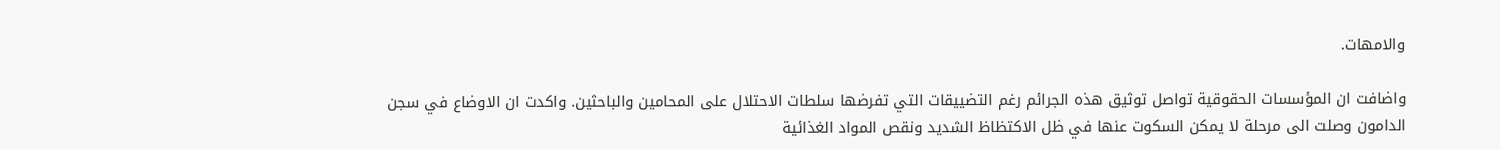والامهات.

واضافت ان المؤسسات الحقوقية تواصل توثيق هذه الجرائم رغم التضييقات التي تفرضها سلطات الاحتلال على المحامين والباحثين. واكدت ان الاوضاع في سجن الدامون وصلت الى مرحلة لا يمكن السكوت عنها في ظل الاكتظاظ الشديد ونقص المواد الغذائية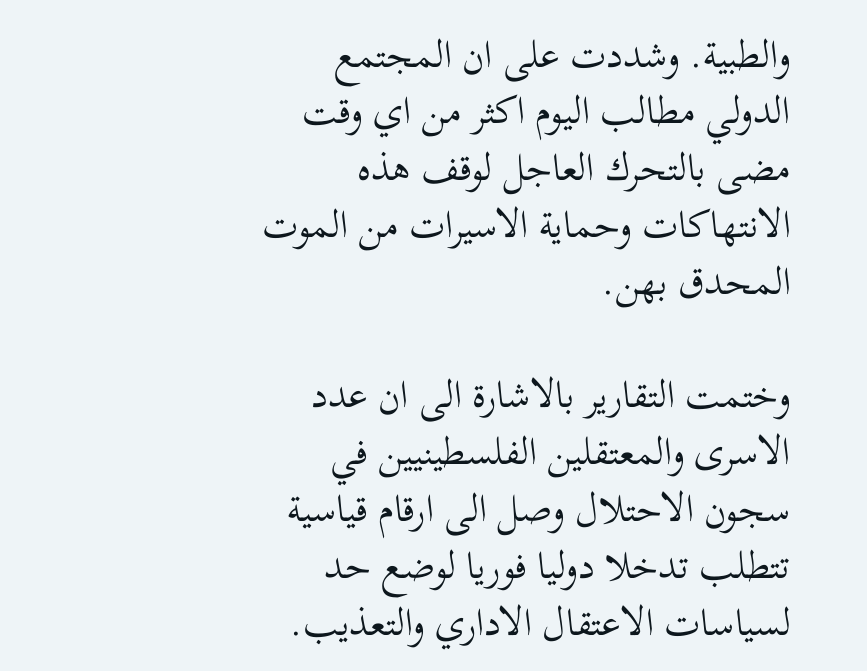والطبية. وشددت على ان المجتمع الدولي مطالب اليوم اكثر من اي وقت مضى بالتحرك العاجل لوقف هذه الانتهاكات وحماية الاسيرات من الموت المحدق بهن.

وختمت التقارير بالاشارة الى ان عدد الاسرى والمعتقلين الفلسطينيين في سجون الاحتلال وصل الى ارقام قياسية تتطلب تدخلا دوليا فوريا لوضع حد لسياسات الاعتقال الاداري والتعذيب.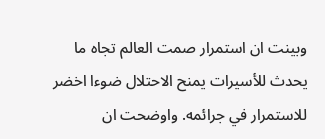وبينت ان استمرار صمت العالم تجاه ما يحدث للأسيرات يمنح الاحتلال ضوءا اخضر للاستمرار في جرائمه. واوضحت ان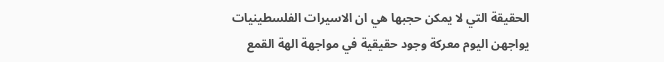الحقيقة التي لا يمكن حجبها هي ان الاسيرات الفلسطينيات يواجهن اليوم معركة وجود حقيقية في مواجهة الهة القمع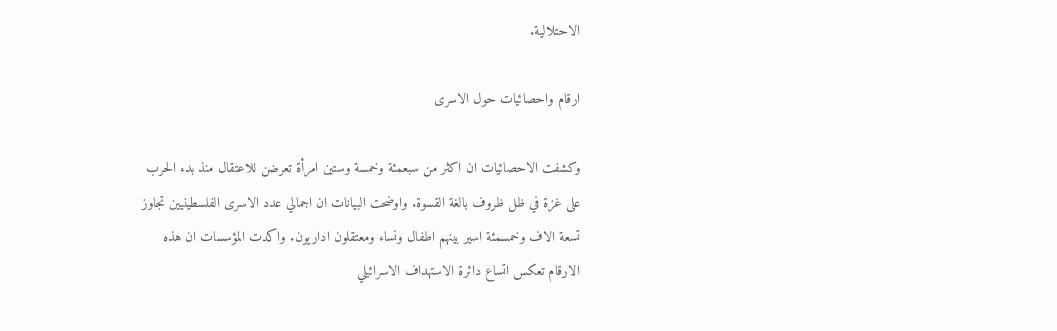الاحتلالية.

ارقام واحصائيات حول الاسرى

وكشفت الاحصائيات ان اكثر من سبعمئة وخمسة وستين امرأة تعرضن للاعتقال منذ بدء الحرب على غزة في ظل ظروف بالغة القسوة. واوضحت البيانات ان اجمالي عدد الاسرى الفلسطينيين تجاوز تسعة الاف وخمسمئة اسير بينهم اطفال ونساء ومعتقلون اداريون. واكدت المؤسسات ان هذه الارقام تعكس اتساع دائرة الاستهداف الاسرائيلي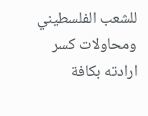للشعب الفلسطيني ومحاولات كسر ارادته بكافة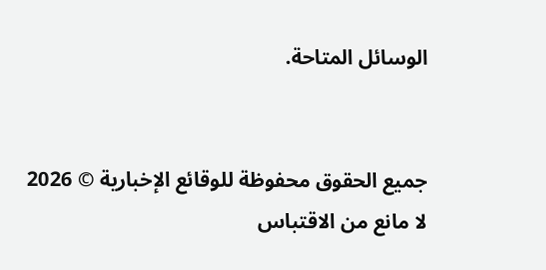الوسائل المتاحة.


جميع الحقوق محفوظة للوقائع الإخبارية © 2026
لا مانع من الاقتباس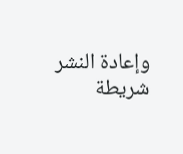وإعادة النشر شريطة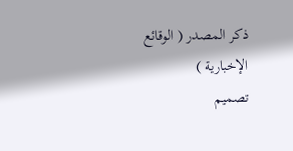ذكر المصدر ( الوقائع الإخبارية )
تصميم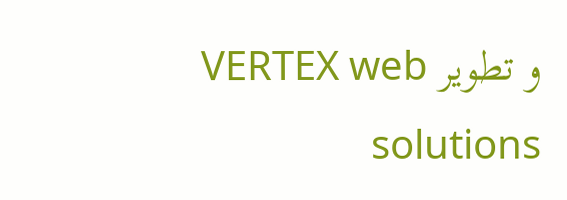و تطوير VERTEX web solutions